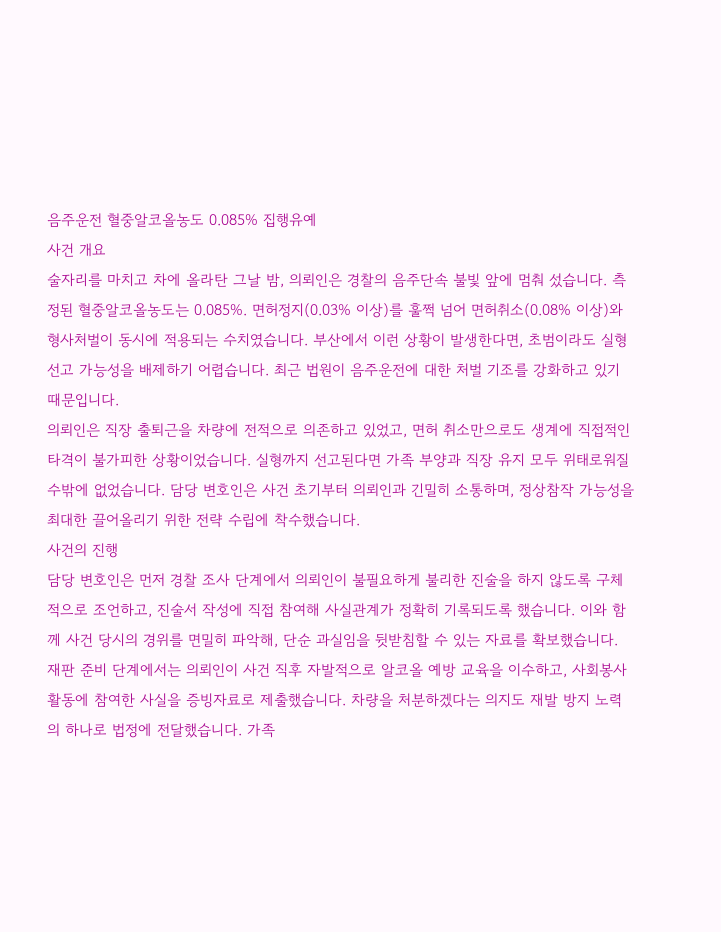음주운전 혈중알코올농도 0.085% 집행유예
사건 개요
술자리를 마치고 차에 올라탄 그날 밤, 의뢰인은 경찰의 음주단속 불빛 앞에 멈춰 섰습니다. 측정된 혈중알코올농도는 0.085%. 면허정지(0.03% 이상)를 훌쩍 넘어 면허취소(0.08% 이상)와 형사처벌이 동시에 적용되는 수치였습니다. 부산에서 이런 상황이 발생한다면, 초범이라도 실형 선고 가능성을 배제하기 어렵습니다. 최근 법원이 음주운전에 대한 처벌 기조를 강화하고 있기 때문입니다.
의뢰인은 직장 출퇴근을 차량에 전적으로 의존하고 있었고, 면허 취소만으로도 생계에 직접적인 타격이 불가피한 상황이었습니다. 실형까지 선고된다면 가족 부양과 직장 유지 모두 위태로워질 수밖에 없었습니다. 담당 변호인은 사건 초기부터 의뢰인과 긴밀히 소통하며, 정상참작 가능성을 최대한 끌어올리기 위한 전략 수립에 착수했습니다.
사건의 진행
담당 변호인은 먼저 경찰 조사 단계에서 의뢰인이 불필요하게 불리한 진술을 하지 않도록 구체적으로 조언하고, 진술서 작성에 직접 참여해 사실관계가 정확히 기록되도록 했습니다. 이와 함께 사건 당시의 경위를 면밀히 파악해, 단순 과실임을 뒷받침할 수 있는 자료를 확보했습니다.
재판 준비 단계에서는 의뢰인이 사건 직후 자발적으로 알코올 예방 교육을 이수하고, 사회봉사활동에 참여한 사실을 증빙자료로 제출했습니다. 차량을 처분하겠다는 의지도 재발 방지 노력의 하나로 법정에 전달했습니다. 가족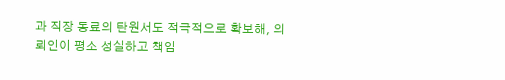과 직장 동료의 탄원서도 적극적으로 확보해, 의뢰인이 평소 성실하고 책임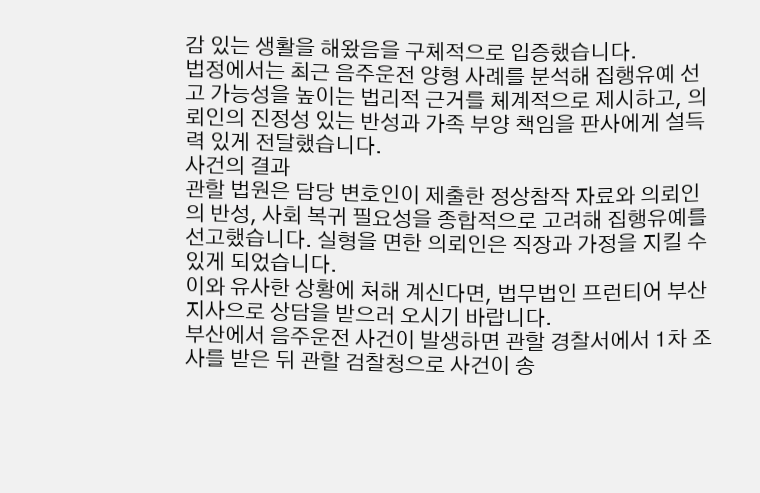감 있는 생활을 해왔음을 구체적으로 입증했습니다.
법정에서는 최근 음주운전 양형 사례를 분석해 집행유예 선고 가능성을 높이는 법리적 근거를 체계적으로 제시하고, 의뢰인의 진정성 있는 반성과 가족 부양 책임을 판사에게 설득력 있게 전달했습니다.
사건의 결과
관할 법원은 담당 변호인이 제출한 정상참작 자료와 의뢰인의 반성, 사회 복귀 필요성을 종합적으로 고려해 집행유예를 선고했습니다. 실형을 면한 의뢰인은 직장과 가정을 지킬 수 있게 되었습니다.
이와 유사한 상황에 처해 계신다면, 법무법인 프런티어 부산지사으로 상담을 받으러 오시기 바랍니다.
부산에서 음주운전 사건이 발생하면 관할 경찰서에서 1차 조사를 받은 뒤 관할 검찰청으로 사건이 송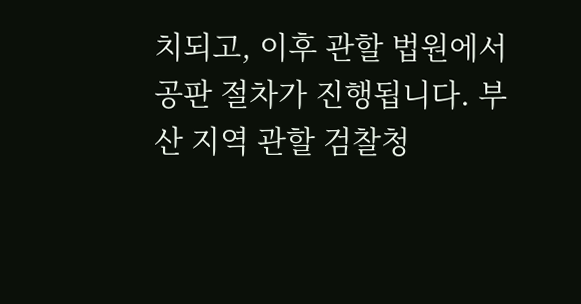치되고, 이후 관할 법원에서 공판 절차가 진행됩니다. 부산 지역 관할 검찰청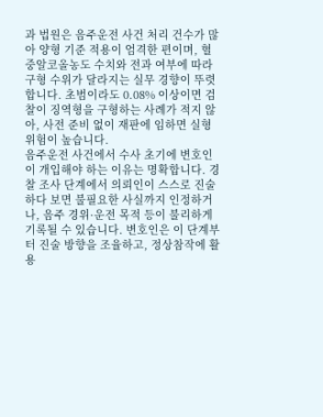과 법원은 음주운전 사건 처리 건수가 많아 양형 기준 적용이 엄격한 편이며, 혈중알코올농도 수치와 전과 여부에 따라 구형 수위가 달라지는 실무 경향이 뚜렷합니다. 초범이라도 0.08% 이상이면 검찰이 징역형을 구형하는 사례가 적지 않아, 사전 준비 없이 재판에 임하면 실형 위험이 높습니다.
음주운전 사건에서 수사 초기에 변호인이 개입해야 하는 이유는 명확합니다. 경찰 조사 단계에서 의뢰인이 스스로 진술하다 보면 불필요한 사실까지 인정하거나, 음주 경위·운전 목적 등이 불리하게 기록될 수 있습니다. 변호인은 이 단계부터 진술 방향을 조율하고, 정상참작에 활용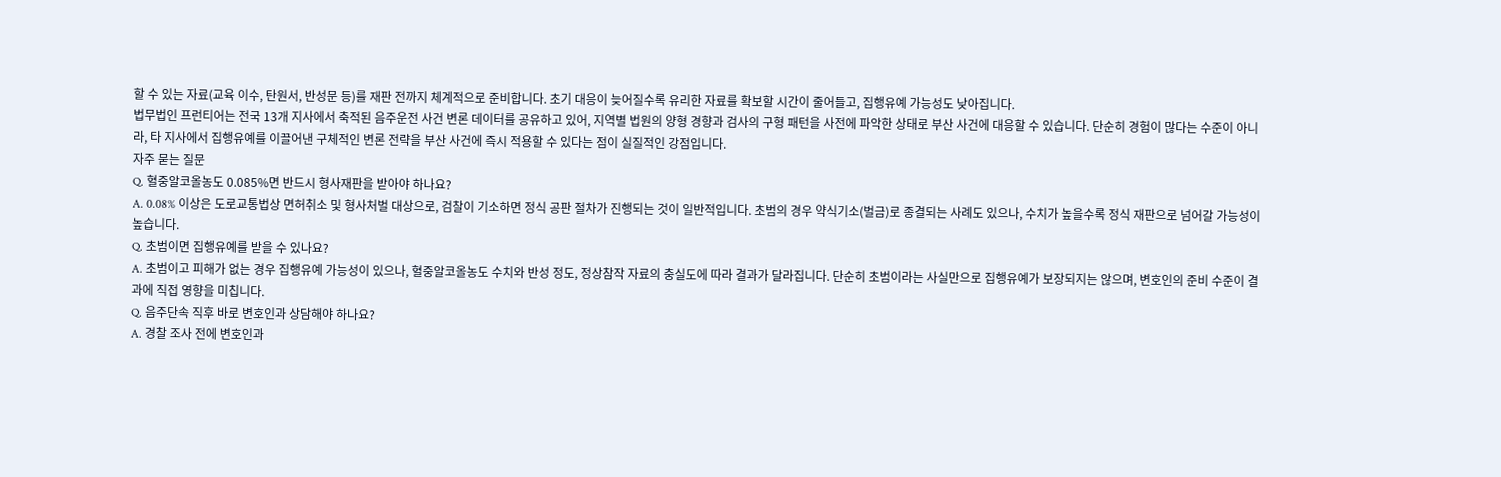할 수 있는 자료(교육 이수, 탄원서, 반성문 등)를 재판 전까지 체계적으로 준비합니다. 초기 대응이 늦어질수록 유리한 자료를 확보할 시간이 줄어들고, 집행유예 가능성도 낮아집니다.
법무법인 프런티어는 전국 13개 지사에서 축적된 음주운전 사건 변론 데이터를 공유하고 있어, 지역별 법원의 양형 경향과 검사의 구형 패턴을 사전에 파악한 상태로 부산 사건에 대응할 수 있습니다. 단순히 경험이 많다는 수준이 아니라, 타 지사에서 집행유예를 이끌어낸 구체적인 변론 전략을 부산 사건에 즉시 적용할 수 있다는 점이 실질적인 강점입니다.
자주 묻는 질문
Q. 혈중알코올농도 0.085%면 반드시 형사재판을 받아야 하나요?
A. 0.08% 이상은 도로교통법상 면허취소 및 형사처벌 대상으로, 검찰이 기소하면 정식 공판 절차가 진행되는 것이 일반적입니다. 초범의 경우 약식기소(벌금)로 종결되는 사례도 있으나, 수치가 높을수록 정식 재판으로 넘어갈 가능성이 높습니다.
Q. 초범이면 집행유예를 받을 수 있나요?
A. 초범이고 피해가 없는 경우 집행유예 가능성이 있으나, 혈중알코올농도 수치와 반성 정도, 정상참작 자료의 충실도에 따라 결과가 달라집니다. 단순히 초범이라는 사실만으로 집행유예가 보장되지는 않으며, 변호인의 준비 수준이 결과에 직접 영향을 미칩니다.
Q. 음주단속 직후 바로 변호인과 상담해야 하나요?
A. 경찰 조사 전에 변호인과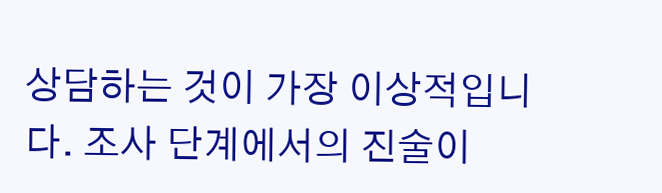상담하는 것이 가장 이상적입니다. 조사 단계에서의 진술이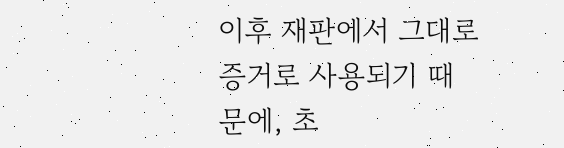이후 재판에서 그대로 증거로 사용되기 때문에, 초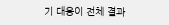기 대응이 전체 결과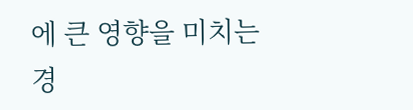에 큰 영향을 미치는 경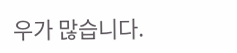우가 많습니다.